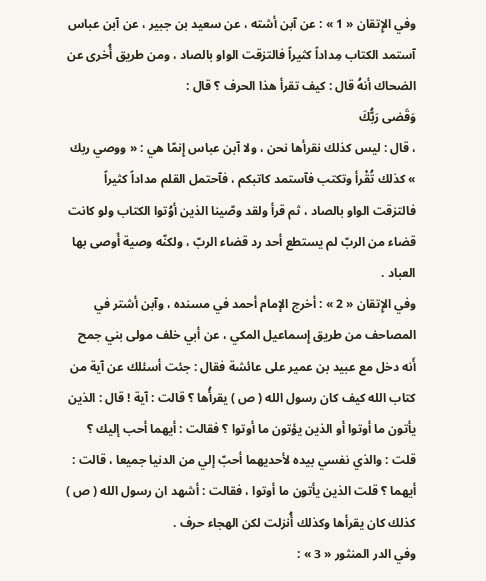وفي الإِتقان « 1 » : عن آبن أشته ، عن سعيد بن جبير ، عن آبن عباس آستمد الكتاب مِداداً كثيراً فالتزقت الواو بالصاد ، ومن طريق أُخرى عن الضحاك أنهُ قال : كيف تقرأ هذا الحرف ؟ قال :
وَقَضى رَبُّكَ
، قال : ليس كذلك نقرأها نحن ، ولا آبن عباس إِنمّا هي : « ووصي ربك » كذلك تُقْرأ وتكتب فآستمد كاتبكم ، فآحتمل القلم مداداً كثيراً فالتزقت الواو بالصاد ، ثم قرأ ولقد وصّينا الذين أوُتوا الكتاب ولو كانت قضاء من الربّ لم يستطع أحد رد قضاء الربّ ، ولكنّه وصية أَوصى بها العباد .
وفي الإِتقان « 2 » : أخرج الإمام أحمد في مسنده ، وآبن أشتر في المصاحف من طريق إِسماعيل المكي ، عن أبي خلف مولى بني جمح أَنه دخل مع عبيد بن عمير على عائشة فقال : جئت أسئلك عن آية من كتاب الله كيف كان رسول الله ( ص ) يقرأُها ؟ قالت : آية ! قال : الذين يأتون ما أوتوا أو الذين يؤتون ما أوتوا ؟ فقالت : أيهما أحب إليك ؟ قلت : والذي نفسي بيده لأحديهما أحبّ إلي من الدنيا جميعا ، قالت : أيهما ؟ قلت الذين يأتون ما أوتوا ، فقالت : أشهد ان رسول الله ( ص ) كذلك كان يقرأها وكذلك أُنزلت لكن الهجاء حرف .
وفي الدر المنثور « 3 » :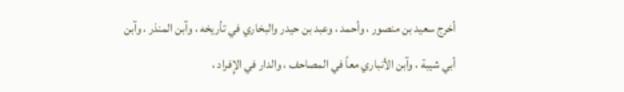أخرج سعيد بن منصور ، وأحمد ، وعبد بن حيدر والبخاري في تأريخه ، وآبن المنذر ، وآبن أبي شيبة ، وآبن الأنباري معاً في المصاحف ، والدار في الإِفراد ،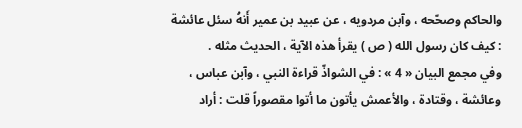والحاكم وصحّحه ، وآبن مردويه ، عن عبيد بن عمير أَنهُ سئل عائشة : كيف كان رسول الله ( ص ) يقرأ هذه الآية ، الحديث مثله .
وفي مجمع البيان « 4 » : في الشواذّ قراءة النبي ، وآبن عباس ، وعائشة ، وقتادة ، والأعمش يأتون ما أتوا مقصوراً قلت : أراد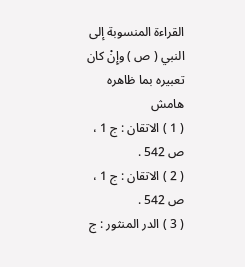القراءة المنسوبة إلى النبي ( ص ) وإِنْ كان تعبيره بما ظاهره
هامش
( 1 ) الاتقان : ج 1 ، ص 542 .
( 2 ) الاتقان : ج 1 ، ص 542 .
( 3 ) الدر المنثور : ج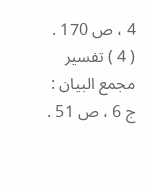4 ، ص 170 .
( 4 ) تفسير مجمع البيان : ج 6 ، ص 51 .